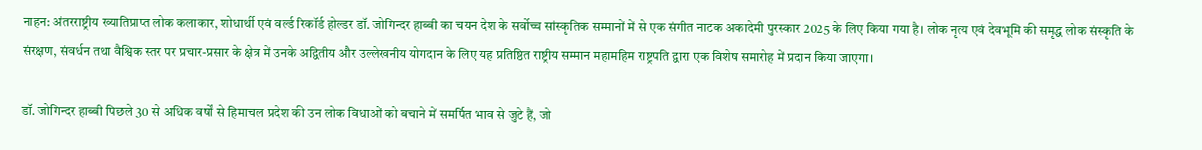नाहन: अंतरराष्ट्रीय ख्यातिप्राप्त लोक कलाकार, शोधार्थी एवं वर्ल्ड रिकॉर्ड होल्डर डॉ. जोगिन्दर हाब्बी का चयन देश के सर्वोच्च सांस्कृतिक सम्मानों में से एक संगीत नाटक अकादेमी पुरस्कार 2025 के लिए किया गया है। लोक नृत्य एवं देवभूमि की समृद्ध लोक संस्कृति के संरक्षण, संवर्धन तथा वैश्विक स्तर पर प्रचार-प्रसार के क्षेत्र में उनके अद्वितीय और उल्लेखनीय योगदान के लिए यह प्रतिष्ठित राष्ट्रीय सम्मान महामहिम राष्ट्रपति द्वारा एक विशेष समारोह में प्रदान किया जाएगा।

डॉ. जोगिन्दर हाब्बी पिछले 30 से अधिक वर्षों से हिमाचल प्रदेश की उन लोक विधाओं को बचाने में समर्पित भाव से जुटे हैं, जो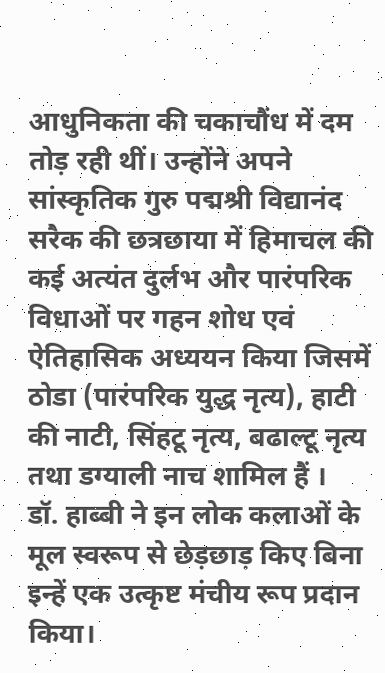आधुनिकता की चकाचौंध में दम तोड़ रही थीं। उन्होंने अपने सांस्कृतिक गुरु पद्मश्री विद्यानंद सरैक की छत्रछाया में हिमाचल की कई अत्यंत दुर्लभ और पारंपरिक विधाओं पर गहन शोध एवं ऐतिहासिक अध्ययन किया जिसमें ठोडा (पारंपरिक युद्ध नृत्य), हाटी की नाटी, सिंहटू नृत्य, बढाल्टू नृत्य तथा डग्याली नाच शामिल हैं ।
डॉ. हाब्बी ने इन लोक कलाओं के मूल स्वरूप से छेड़छाड़ किए बिना इन्हें एक उत्कृष्ट मंचीय रूप प्रदान किया।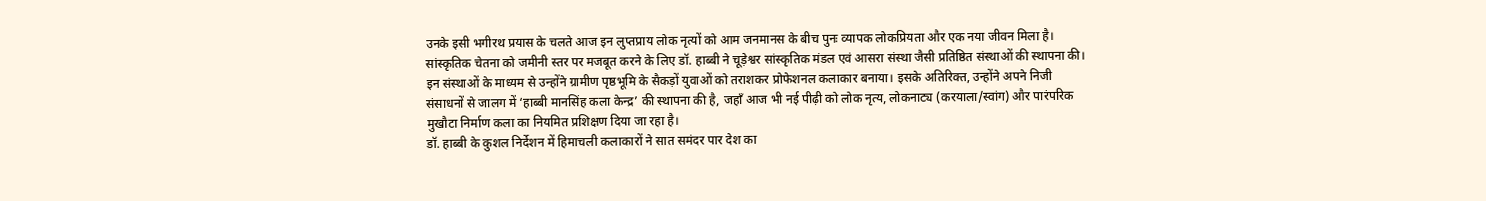उनके इसी भगीरथ प्रयास के चलते आज इन लुप्तप्राय लोक नृत्यों को आम जनमानस के बीच पुनः व्यापक लोकप्रियता और एक नया जीवन मिला है।
सांस्कृतिक चेतना को जमीनी स्तर पर मजबूत करने के लिए डॉ. हाब्बी ने चूड़ेश्वर सांस्कृतिक मंडल एवं आसरा संस्था जैसी प्रतिष्ठित संस्थाओं की स्थापना की। इन संस्थाओं के माध्यम से उन्होंने ग्रामीण पृष्ठभूमि के सैकड़ों युवाओं को तराशकर प्रोफेशनल कलाकार बनाया। इसके अतिरिक्त, उन्होंने अपने निजी संसाधनों से जालग में ‘हाब्बी मानसिंह कला केन्द्र’ की स्थापना की है, जहाँ आज भी नई पीढ़ी को लोक नृत्य, लोकनाट्य (करयाला/स्वांग) और पारंपरिक मुखौटा निर्माण कला का नियमित प्रशिक्षण दिया जा रहा है।
डॉ. हाब्बी के कुशल निर्देशन में हिमाचली कलाकारों ने सात समंदर पार देश का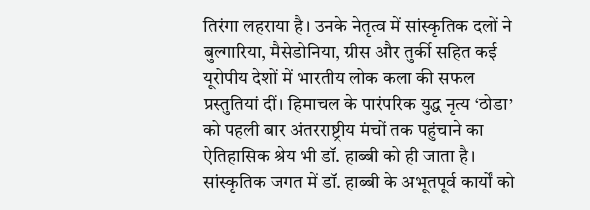तिरंगा लहराया है। उनके नेतृत्व में सांस्कृतिक दलों ने बुल्गारिया, मैसेडोनिया, ग्रीस और तुर्की सहित कई यूरोपीय देशों में भारतीय लोक कला की सफल प्रस्तुतियां दीं। हिमाचल के पारंपरिक युद्ध नृत्य ‘ठोडा’ को पहली बार अंतरराष्ट्रीय मंचों तक पहुंचाने का ऐतिहासिक श्रेय भी डॉ. हाब्बी को ही जाता है।
सांस्कृतिक जगत में डॉ. हाब्बी के अभूतपूर्व कार्यों को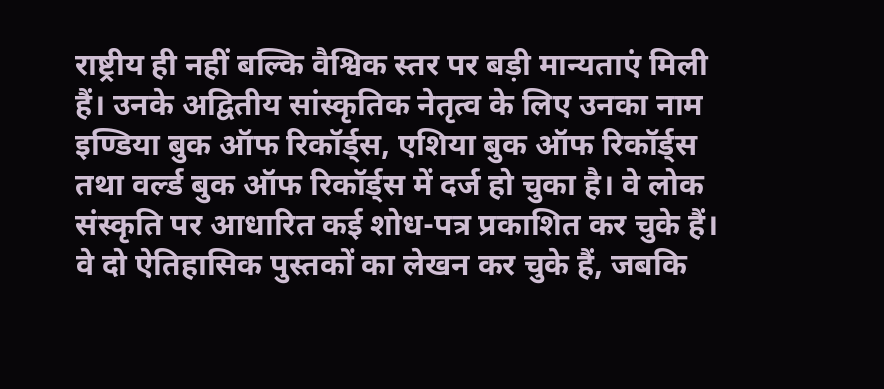राष्ट्रीय ही नहीं बल्कि वैश्विक स्तर पर बड़ी मान्यताएं मिली हैं। उनके अद्वितीय सांस्कृतिक नेतृत्व के लिए उनका नाम इण्डिया बुक ऑफ रिकॉर्ड्स, एशिया बुक ऑफ रिकॉर्ड्स तथा वर्ल्ड बुक ऑफ रिकॉर्ड्स में दर्ज हो चुका है। वे लोक संस्कृति पर आधारित कई शोध-पत्र प्रकाशित कर चुके हैं। वे दो ऐतिहासिक पुस्तकों का लेखन कर चुके हैं, जबकि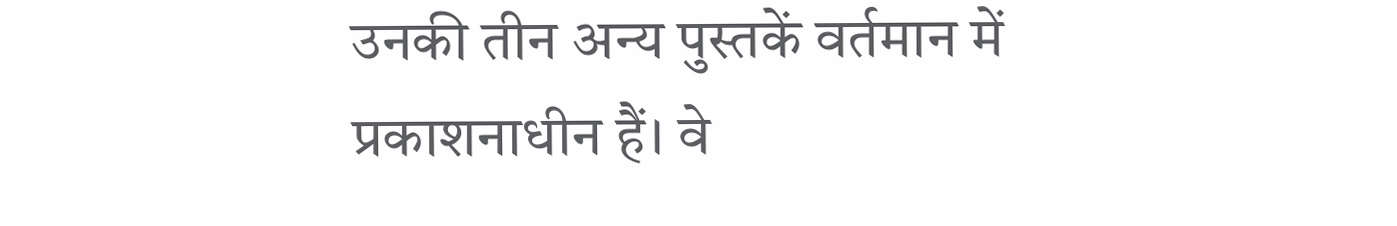उनकी तीन अन्य पुस्तकें वर्तमान में प्रकाशनाधीन हैं। वे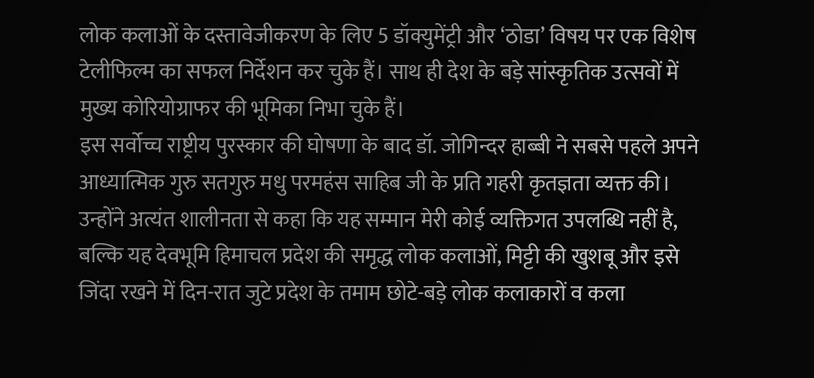लोक कलाओं के दस्तावेजीकरण के लिए 5 डॉक्युमेंट्री और ‘ठोडा’ विषय पर एक विशेष टेलीफिल्म का सफल निर्देशन कर चुके हैं। साथ ही देश के बड़े सांस्कृतिक उत्सवों में मुख्य कोरियोग्राफर की भूमिका निभा चुके हैं।
इस सर्वोच्च राष्ट्रीय पुरस्कार की घोषणा के बाद डॉ. जोगिन्दर हाब्बी ने सबसे पहले अपने आध्यात्मिक गुरु सतगुरु मधु परमहंस साहिब जी के प्रति गहरी कृतज्ञता व्यक्त की। उन्होंने अत्यंत शालीनता से कहा कि यह सम्मान मेरी कोई व्यक्तिगत उपलब्धि नहीं है, बल्कि यह देवभूमि हिमाचल प्रदेश की समृद्ध लोक कलाओं, मिट्टी की खुशबू और इसे जिंदा रखने में दिन-रात जुटे प्रदेश के तमाम छोटे-बड़े लोक कलाकारों व कला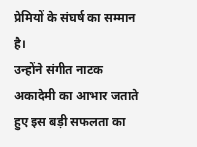प्रेमियों के संघर्ष का सम्मान है।
उन्होंने संगीत नाटक अकादेमी का आभार जताते हुए इस बड़ी सफलता का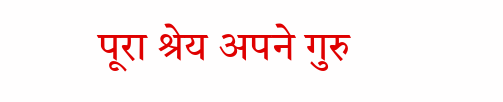पूरा श्रेय अपने गुरु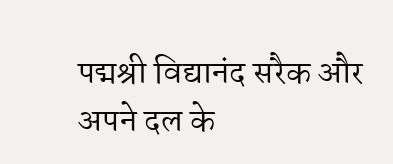पद्मश्री विद्यानंद सरैक और अपने दल के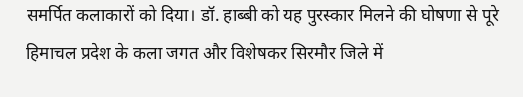समर्पित कलाकारों को दिया। डॉ. हाब्बी को यह पुरस्कार मिलने की घोषणा से पूरे हिमाचल प्रदेश के कला जगत और विशेषकर सिरमौर जिले में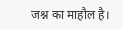जश्न का माहौल है।